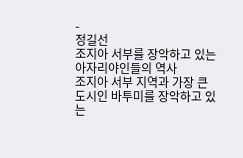-
정길선
조지아 서부를 장악하고 있는 아자리야인들의 역사
조지아 서부 지역과 가장 큰 도시인 바투미를 장악하고 있는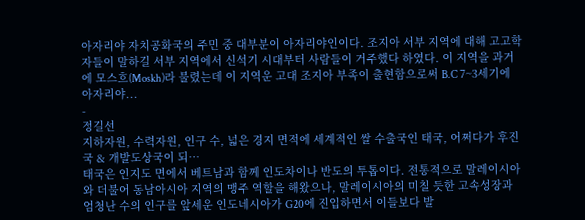아자리야 자치공화국의 주민 중 대부분이 아자리야인이다. 조지아 서부 지역에 대해 고고학자들이 말하길 서부 지역에서 신석기 시대부터 사람들이 거주했다 하였다. 이 지역을 과거에 모스흐(Moskh)라 불렸는데 이 지역운 고대 조지아 부족이 출현함으로써 B.C 7~3세기에 아자리야...
-
정길선
지하자원, 수력자원, 인구 수, 넓은 경지 면적에 세계적인 쌀 수출국인 태국, 어쩌다가 후진국 & 개발도상국이 되…
태국은 인지도 면에서 베트남과 함께 인도차이나 반도의 투톱이다. 전통적으로 말레이시아와 더불어 동남아시아 지역의 맹주 역할을 해왔으나, 말레이시아의 미칠 듯한 고속성장과 엄청난 수의 인구를 앞세운 인도네시아가 G20에 진입하면서 이들보다 발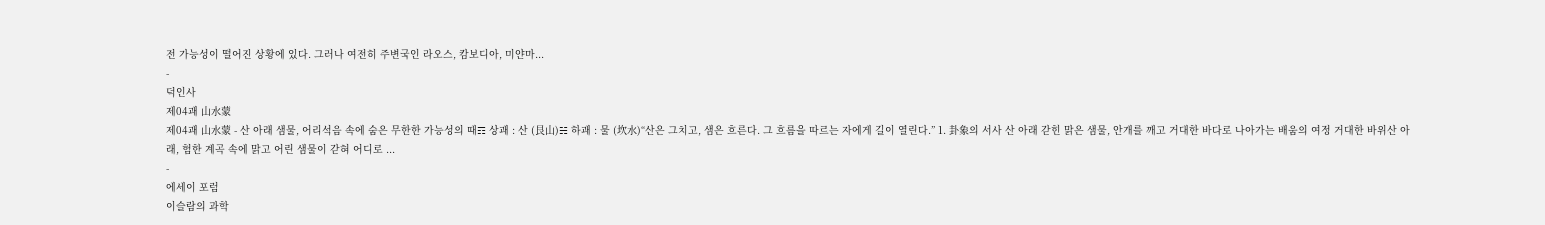전 가능성이 떨어진 상황에 있다. 그러나 여전히 주변국인 라오스, 캄보디아, 미얀마...
-
덕인사
제04괘 山水蒙
제04괘 山水蒙 - 산 아래 샘물, 어리석음 속에 숨은 무한한 가능성의 때☶ 상괘 : 산 (艮山)☵ 하괘 : 물 (坎水)“산은 그치고, 샘은 흐른다. 그 흐름을 따르는 자에게 길이 열린다.” 1. 卦象의 서사 산 아래 갇힌 맑은 샘물, 안개를 깨고 거대한 바다로 나아가는 배움의 여정 거대한 바위산 아래, 험한 계곡 속에 맑고 어린 샘물이 갇혀 어디로 ...
-
에세이 포럼
이슬람의 과학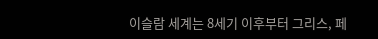이슬람 세계는 8세기 이후부터 그리스, 페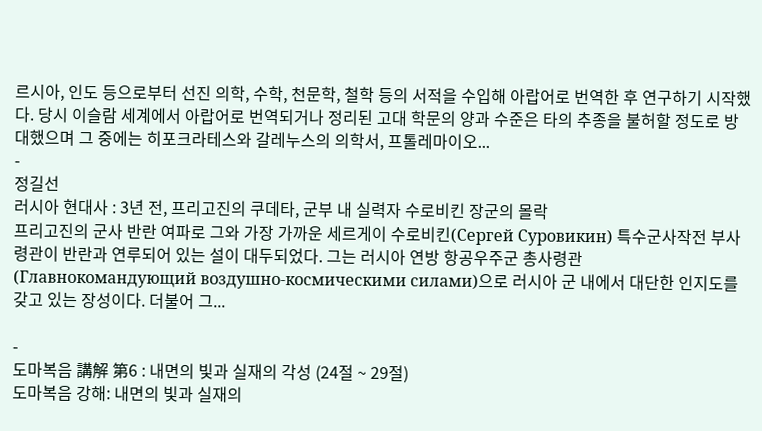르시아, 인도 등으로부터 선진 의학, 수학, 천문학, 철학 등의 서적을 수입해 아랍어로 번역한 후 연구하기 시작했다. 당시 이슬람 세계에서 아랍어로 번역되거나 정리된 고대 학문의 양과 수준은 타의 추종을 불허할 정도로 방대했으며 그 중에는 히포크라테스와 갈레누스의 의학서, 프톨레마이오...
-
정길선
러시아 현대사 : 3년 전, 프리고진의 쿠데타, 군부 내 실력자 수로비킨 장군의 몰락
프리고진의 군사 반란 여파로 그와 가장 가까운 세르게이 수로비킨(Сергей Суровикин) 특수군사작전 부사령관이 반란과 연루되어 있는 설이 대두되었다. 그는 러시아 연방 항공우주군 총사령관(Главнокомандующий воздушно-космическими силами)으로 러시아 군 내에서 대단한 인지도를 갖고 있는 장성이다. 더불어 그...

-
도마복음 講解 第6 : 내면의 빛과 실재의 각성 (24절 ~ 29절)
도마복음 강해: 내면의 빛과 실재의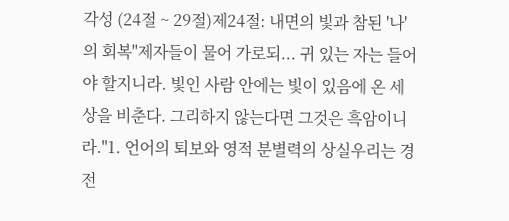각성 (24절 ~ 29절)제24절: 내면의 빛과 참된 '나'의 회복"제자들이 물어 가로되... 귀 있는 자는 들어야 할지니라. 빛인 사람 안에는 빛이 있음에 온 세상을 비춘다. 그리하지 않는다면 그것은 흑암이니라."1. 언어의 퇴보와 영적 분별력의 상실우리는 경전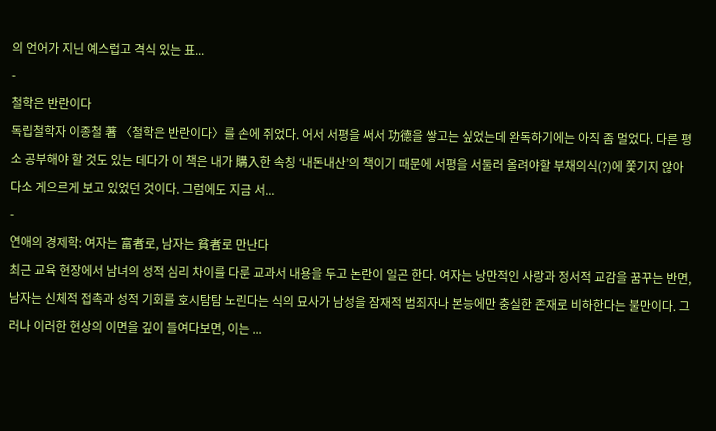의 언어가 지닌 예스럽고 격식 있는 표...
-
철학은 반란이다
독립철학자 이종철 著 〈철학은 반란이다〉를 손에 쥐었다. 어서 서평을 써서 功德을 쌓고는 싶었는데 완독하기에는 아직 좀 멀었다. 다른 평소 공부해야 할 것도 있는 데다가 이 책은 내가 購入한 속칭 ‘내돈내산’의 책이기 때문에 서평을 서둘러 올려야할 부채의식(?)에 쫓기지 않아 다소 게으르게 보고 있었던 것이다. 그럼에도 지금 서...
-
연애의 경제학: 여자는 富者로, 남자는 貧者로 만난다
최근 교육 현장에서 남녀의 성적 심리 차이를 다룬 교과서 내용을 두고 논란이 일곤 한다. 여자는 낭만적인 사랑과 정서적 교감을 꿈꾸는 반면, 남자는 신체적 접촉과 성적 기회를 호시탐탐 노린다는 식의 묘사가 남성을 잠재적 범죄자나 본능에만 충실한 존재로 비하한다는 불만이다. 그러나 이러한 현상의 이면을 깊이 들여다보면, 이는 ...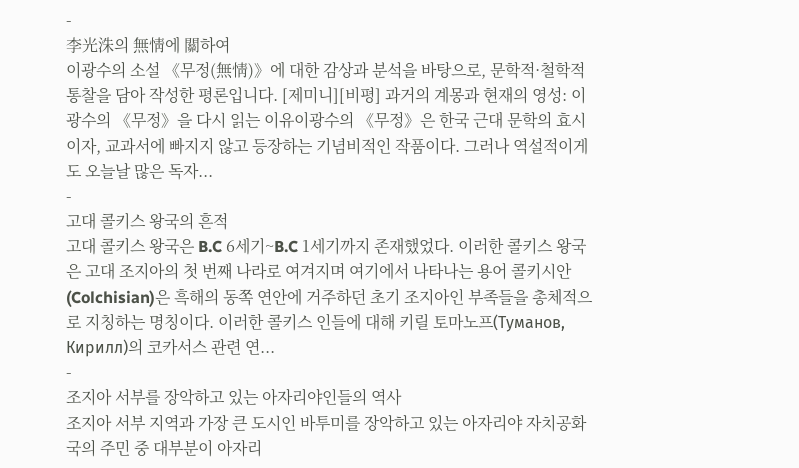-
李光洙의 無情에 關하여
이광수의 소설 《무정(無情)》에 대한 감상과 분석을 바탕으로, 문학적·철학적 통찰을 담아 작성한 평론입니다. [제미니][비평] 과거의 계몽과 현재의 영성: 이광수의 《무정》을 다시 읽는 이유이광수의 《무정》은 한국 근대 문학의 효시이자, 교과서에 빠지지 않고 등장하는 기념비적인 작품이다. 그러나 역설적이게도 오늘날 많은 독자...
-
고대 콜키스 왕국의 흔적
고대 콜키스 왕국은 B.C 6세기~B.C 1세기까지 존재했었다. 이러한 콜키스 왕국은 고대 조지아의 첫 번째 나라로 여겨지며 여기에서 나타나는 용어 콜키시안(Colchisian)은 흑해의 동쪽 연안에 거주하던 초기 조지아인 부족들을 총체적으로 지칭하는 명칭이다. 이러한 콜키스 인들에 대해 키릴 토마노프(Туманов, Кирилл)의 코카서스 관련 연...
-
조지아 서부를 장악하고 있는 아자리야인들의 역사
조지아 서부 지역과 가장 큰 도시인 바투미를 장악하고 있는 아자리야 자치공화국의 주민 중 대부분이 아자리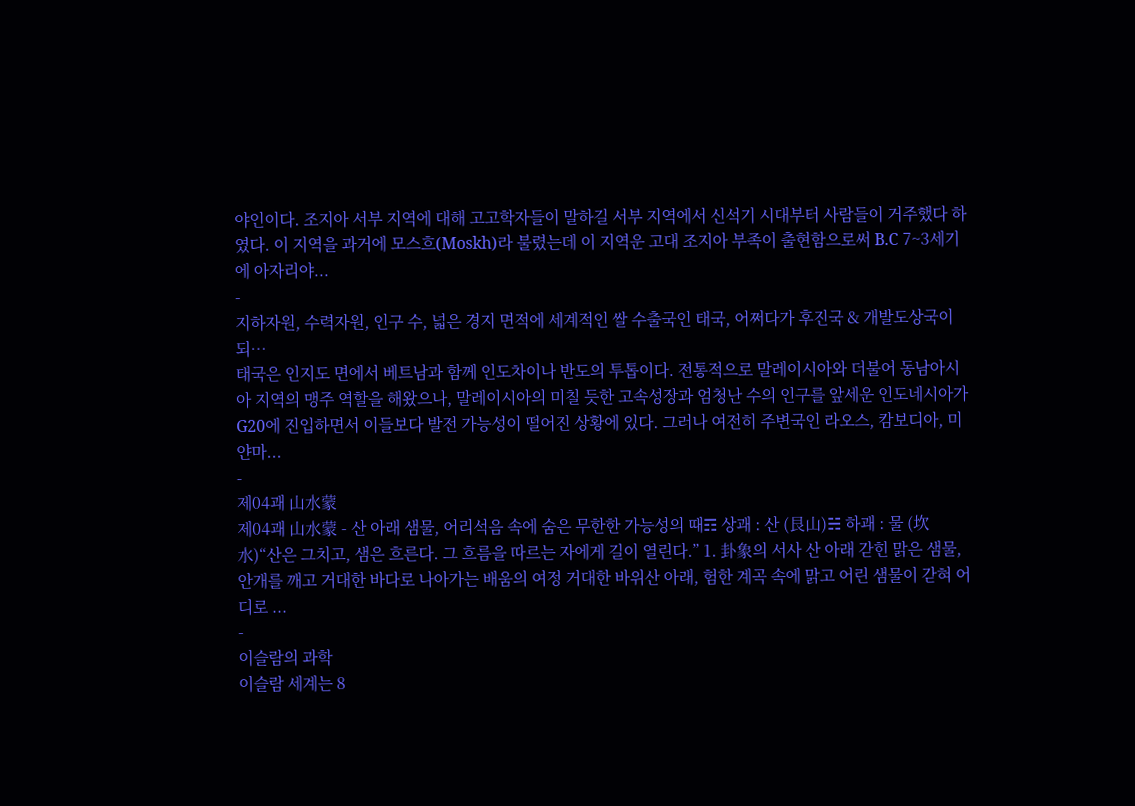야인이다. 조지아 서부 지역에 대해 고고학자들이 말하길 서부 지역에서 신석기 시대부터 사람들이 거주했다 하였다. 이 지역을 과거에 모스흐(Moskh)라 불렸는데 이 지역운 고대 조지아 부족이 출현함으로써 B.C 7~3세기에 아자리야...
-
지하자원, 수력자원, 인구 수, 넓은 경지 면적에 세계적인 쌀 수출국인 태국, 어쩌다가 후진국 & 개발도상국이 되…
태국은 인지도 면에서 베트남과 함께 인도차이나 반도의 투톱이다. 전통적으로 말레이시아와 더불어 동남아시아 지역의 맹주 역할을 해왔으나, 말레이시아의 미칠 듯한 고속성장과 엄청난 수의 인구를 앞세운 인도네시아가 G20에 진입하면서 이들보다 발전 가능성이 떨어진 상황에 있다. 그러나 여전히 주변국인 라오스, 캄보디아, 미얀마...
-
제04괘 山水蒙
제04괘 山水蒙 - 산 아래 샘물, 어리석음 속에 숨은 무한한 가능성의 때☶ 상괘 : 산 (艮山)☵ 하괘 : 물 (坎水)“산은 그치고, 샘은 흐른다. 그 흐름을 따르는 자에게 길이 열린다.” 1. 卦象의 서사 산 아래 갇힌 맑은 샘물, 안개를 깨고 거대한 바다로 나아가는 배움의 여정 거대한 바위산 아래, 험한 계곡 속에 맑고 어린 샘물이 갇혀 어디로 ...
-
이슬람의 과학
이슬람 세계는 8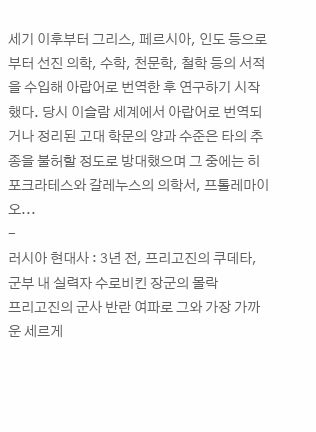세기 이후부터 그리스, 페르시아, 인도 등으로부터 선진 의학, 수학, 천문학, 철학 등의 서적을 수입해 아랍어로 번역한 후 연구하기 시작했다. 당시 이슬람 세계에서 아랍어로 번역되거나 정리된 고대 학문의 양과 수준은 타의 추종을 불허할 정도로 방대했으며 그 중에는 히포크라테스와 갈레누스의 의학서, 프톨레마이오...
-
러시아 현대사 : 3년 전, 프리고진의 쿠데타, 군부 내 실력자 수로비킨 장군의 몰락
프리고진의 군사 반란 여파로 그와 가장 가까운 세르게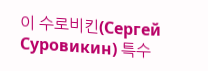이 수로비킨(Сергей Суровикин) 특수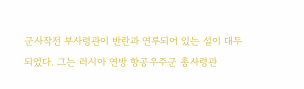군사작전 부사령관이 반란과 연루되어 있는 설이 대두되었다. 그는 러시아 연방 항공우주군 총사령관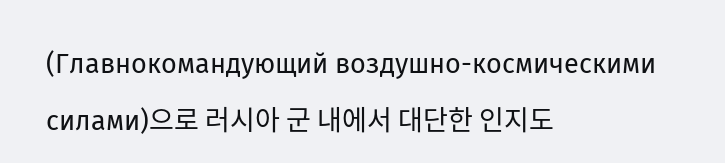(Главнокомандующий воздушно-космическими силами)으로 러시아 군 내에서 대단한 인지도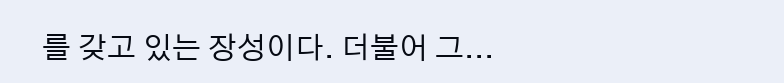를 갖고 있는 장성이다. 더불어 그...